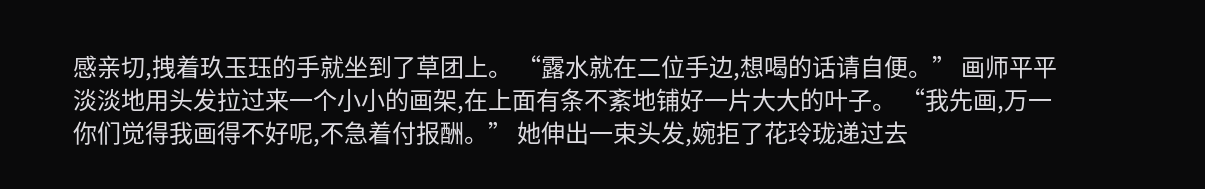感亲切,拽着玖玉珏的手就坐到了草团上。 “露水就在二位手边,想喝的话请自便。” 画师平平淡淡地用头发拉过来一个小小的画架,在上面有条不紊地铺好一片大大的叶子。 “我先画,万一你们觉得我画得不好呢,不急着付报酬。” 她伸出一束头发,婉拒了花玲珑递过去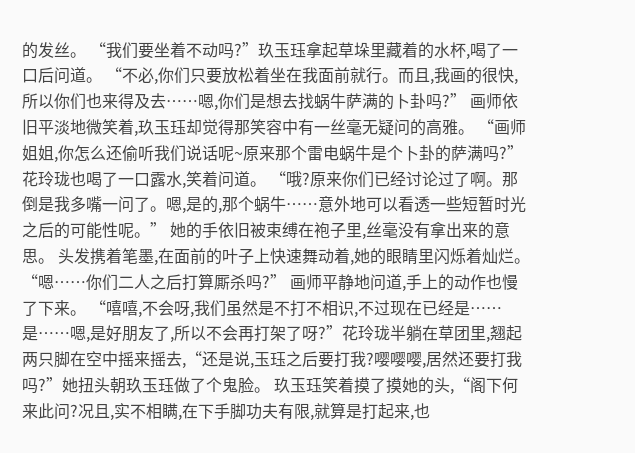的发丝。 “我们要坐着不动吗?”玖玉珏拿起草垛里藏着的水杯,喝了一口后问道。 “不必,你们只要放松着坐在我面前就行。而且,我画的很快,所以你们也来得及去……嗯,你们是想去找蜗牛萨满的卜卦吗?” 画师依旧平淡地微笑着,玖玉珏却觉得那笑容中有一丝毫无疑问的高雅。 “画师姐姐,你怎么还偷听我们说话呢~原来那个雷电蜗牛是个卜卦的萨满吗?” 花玲珑也喝了一口露水,笑着问道。 “哦?原来你们已经讨论过了啊。那倒是我多嘴一问了。嗯,是的,那个蜗牛……意外地可以看透一些短暂时光之后的可能性呢。” 她的手依旧被束缚在袍子里,丝毫没有拿出来的意思。 头发携着笔墨,在面前的叶子上快速舞动着,她的眼睛里闪烁着灿烂。 “嗯……你们二人之后打算厮杀吗?” 画师平静地问道,手上的动作也慢了下来。 “嘻嘻,不会呀,我们虽然是不打不相识,不过现在已经是……是……嗯,是好朋友了,所以不会再打架了呀?”花玲珑半躺在草团里,翘起两只脚在空中摇来摇去,“还是说,玉珏之后要打我?嘤嘤嘤,居然还要打我吗?”她扭头朝玖玉珏做了个鬼脸。 玖玉珏笑着摸了摸她的头,“阁下何来此问?况且,实不相瞒,在下手脚功夫有限,就算是打起来,也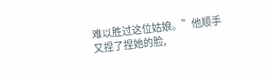难以胜过这位姑娘。”他顺手又捏了捏她的脸,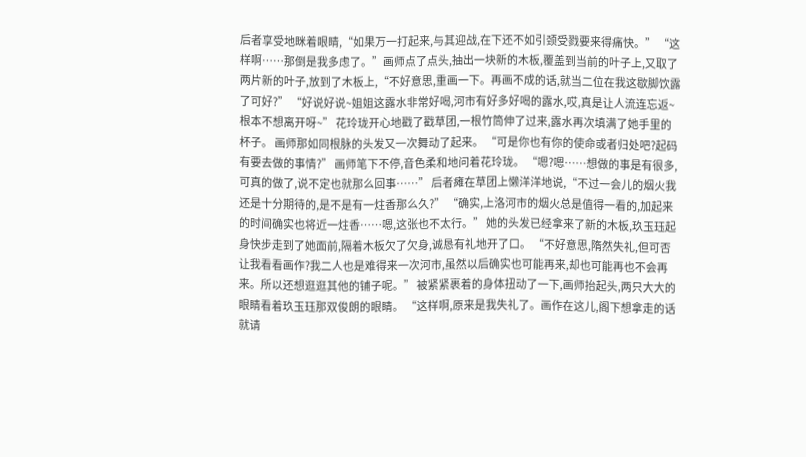后者享受地眯着眼睛,“如果万一打起来,与其迎战,在下还不如引颈受戮要来得痛快。” “这样啊……那倒是我多虑了。”画师点了点头,抽出一块新的木板,覆盖到当前的叶子上,又取了两片新的叶子,放到了木板上,“不好意思,重画一下。再画不成的话,就当二位在我这歇脚饮露了可好?” “好说好说~姐姐这露水非常好喝,河市有好多好喝的露水,哎,真是让人流连忘返~根本不想离开呀~” 花玲珑开心地戳了戳草团,一根竹筒伸了过来,露水再次填满了她手里的杯子。 画师那如同根脉的头发又一次舞动了起来。 “可是你也有你的使命或者归处吧?起码有要去做的事情?” 画师笔下不停,音色柔和地问着花玲珑。 “嗯?嗯……想做的事是有很多,可真的做了,说不定也就那么回事……” 后者瘫在草团上懒洋洋地说,“不过一会儿的烟火我还是十分期待的,是不是有一炷香那么久?” “确实,上洛河市的烟火总是值得一看的,加起来的时间确实也将近一炷香……嗯,这张也不太行。” 她的头发已经拿来了新的木板,玖玉珏起身快步走到了她面前,隔着木板欠了欠身,诚恳有礼地开了口。 “不好意思,隋然失礼,但可否让我看看画作?我二人也是难得来一次河市,虽然以后确实也可能再来,却也可能再也不会再来。所以还想逛逛其他的铺子呢。” 被紧紧裹着的身体扭动了一下,画师抬起头,两只大大的眼睛看着玖玉珏那双俊朗的眼睛。 “这样啊,原来是我失礼了。画作在这儿,阁下想拿走的话就请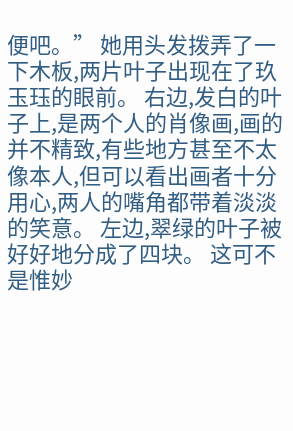便吧。” 她用头发拨弄了一下木板,两片叶子出现在了玖玉珏的眼前。 右边,发白的叶子上,是两个人的肖像画,画的并不精致,有些地方甚至不太像本人,但可以看出画者十分用心,两人的嘴角都带着淡淡的笑意。 左边,翠绿的叶子被好好地分成了四块。 这可不是惟妙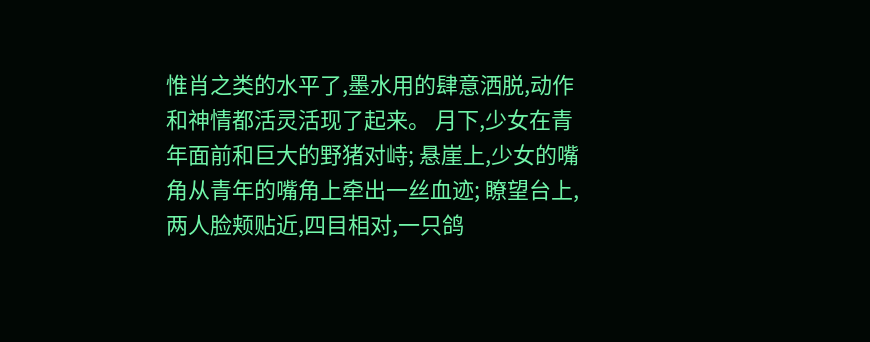惟肖之类的水平了,墨水用的肆意洒脱,动作和神情都活灵活现了起来。 月下,少女在青年面前和巨大的野猪对峙; 悬崖上,少女的嘴角从青年的嘴角上牵出一丝血迹; 瞭望台上,两人脸颊贴近,四目相对,一只鸽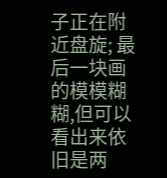子正在附近盘旋; 最后一块画的模模糊糊,但可以看出来依旧是两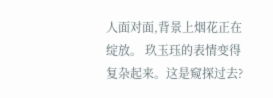人面对面,背景上烟花正在绽放。 玖玉珏的表情变得复杂起来。这是窥探过去?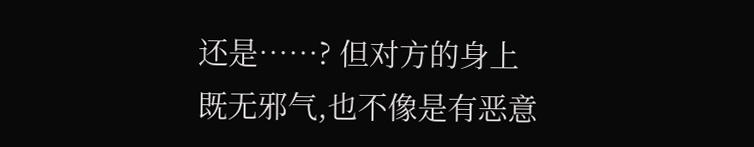还是……? 但对方的身上既无邪气,也不像是有恶意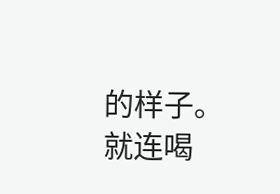的样子。就连喝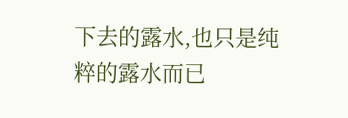下去的露水,也只是纯粹的露水而已